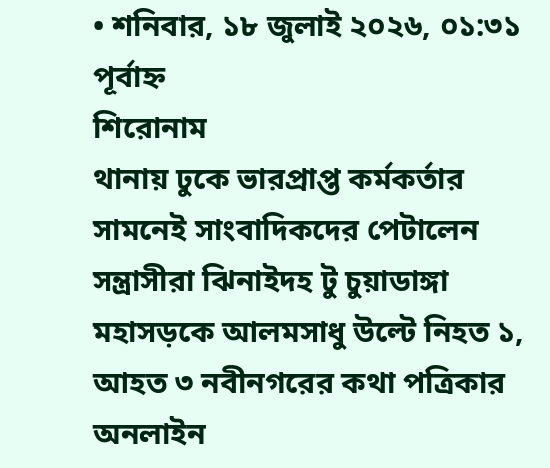• শনিবার, ১৮ জুলাই ২০২৬, ০১:৩১ পূর্বাহ্ন
শিরোনাম
থানায় ঢুকে ভারপ্রাপ্ত কর্মকর্তার সামনেই সাংবাদিকদের পেটালেন সন্ত্রাসীরা ঝিনাইদহ টু চুয়াডাঙ্গা মহাসড়কে আলমসাধু উল্টে নিহত ১, আহত ৩ নবীনগরের কথা পত্রিকার অনলাইন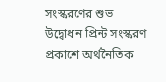সংস্করণের শুভ উদ্বোধন প্রিন্ট সংস্করণ প্রকাশে অর্থনৈতিক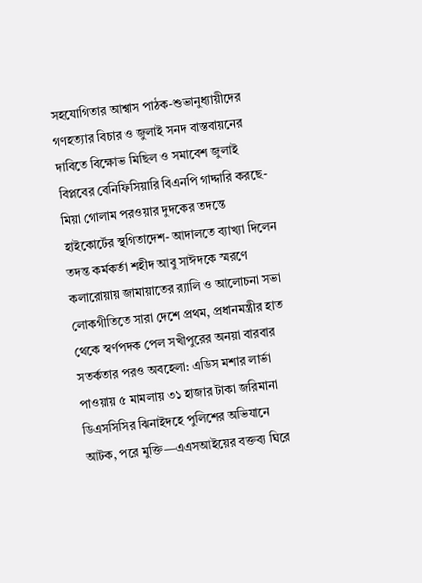সহযোগিতার আশ্বাস পাঠক-শুভানুধ্যায়ীদের গণহত্যার বিচার ও জুলাই সনদ বাস্তবায়নের দাবিতে বিক্ষোভ মিছিল ও সমাবেশ জুলাই বিপ্লবের বেনিফিসিয়ারি বিএনপি গাদ্দারি করছে- মিয়া গোলাম পরওয়ার দুদকের তদন্তে হাইকোর্টের স্থগিতাদেশ- আদালতে ব্যাখ্যা দিলেন তদন্ত কর্মকর্তা শহীদ আবু সাঈদকে স্মরণে কলারোয়ায় জামায়াতের র‍্যালি ও আলোচনা সভা লোকগীতিতে সারা দেশে প্রথম, প্রধানমন্ত্রীর হাত থেকে স্বর্ণপদক পেল সখীপুরের অনয়া বারবার সতর্কতার পরও অবহেলা: এডিস মশার লার্ভা পাওয়ায় ৫ মামলায় ৩১ হাজার টাকা জরিমানা ডিএসসিসির ঝিনাইদহে পুলিশের অভিযানে আটক, পরে মুক্তি—এএসআইয়ের বক্তব্য ঘিরে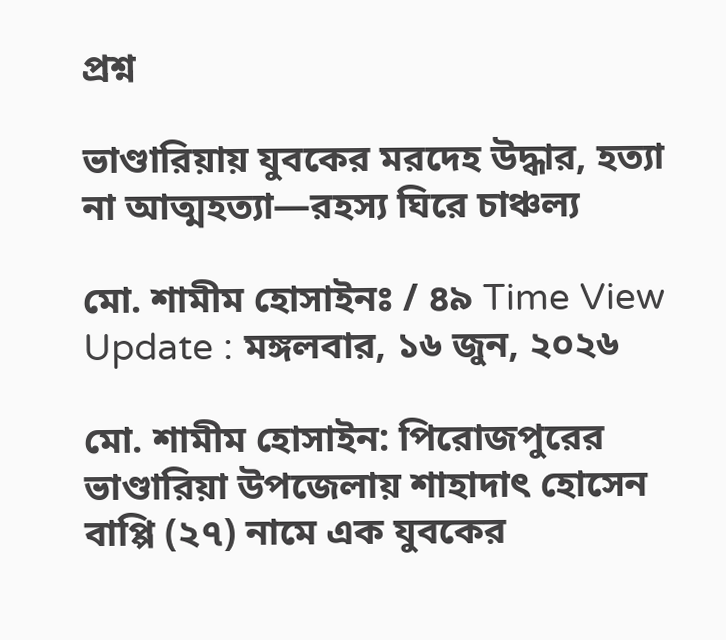প্রশ্ন

ভাণ্ডারিয়ায় যুবকের মরদেহ উদ্ধার, হত্যা না আত্মহত্যা—রহস্য ঘিরে চাঞ্চল্য

মো. শামীম হোসাইনঃ / ৪৯ Time View
Update : মঙ্গলবার, ১৬ জুন, ২০২৬

মো. শামীম হোসাইন: পিরোজপুরের ভাণ্ডারিয়া উপজেলায় শাহাদাৎ হোসেন বাপ্পি (২৭) নামে এক যুবকের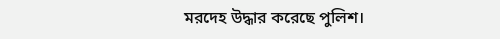মরদেহ উদ্ধার করেছে পুলিশ।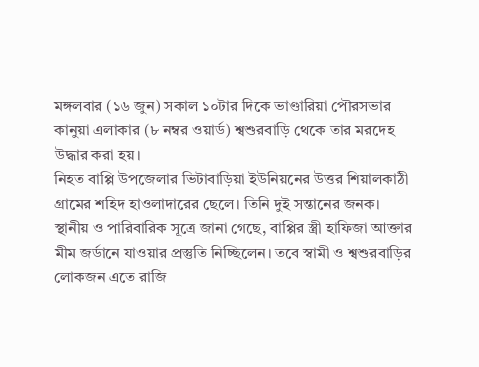মঙ্গলবার (১৬ জুন) সকাল ১০টার দিকে ভাণ্ডারিয়া পৌরসভার কানুয়া এলাকার (৮ নম্বর ওয়ার্ড) শ্বশুরবাড়ি থেকে তার মরদেহ উদ্ধার করা হয়।
নিহত বাপ্পি উপজেলার ভিটাবাড়িয়া ইউনিয়নের উত্তর শিয়ালকাঠী গ্রামের শহিদ হাওলাদারের ছেলে। তিনি দুই সন্তানের জনক।
স্থানীয় ও পারিবারিক সূত্রে জানা গেছে, বাপ্পির স্ত্রী হাফিজা আক্তার মীম জর্ডানে যাওয়ার প্রস্তুতি নিচ্ছিলেন। তবে স্বামী ও শ্বশুরবাড়ির লোকজন এতে রাজি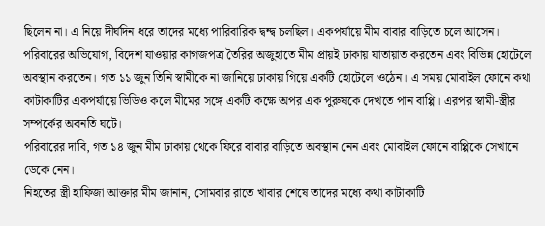ছিলেন না। এ নিয়ে দীর্ঘদিন ধরে তাদের মধ্যে পারিবারিক দ্বন্দ্ব চলছিল। একপর্যায়ে মীম বাবার বাড়িতে চলে আসেন।
পরিবারের অভিযোগ, বিদেশ যাওয়ার কাগজপত্র তৈরির অজুহাতে মীম প্রায়ই ঢাকায় যাতায়াত করতেন এবং বিভিন্ন হোটেলে অবস্থান করতেন। গত ১১ জুন তিনি স্বামীকে না জানিয়ে ঢাকায় গিয়ে একটি হোটেলে ওঠেন। এ সময় মোবাইল ফোনে কথা কাটাকাটির একপর্যায়ে ভিডিও কলে মীমের সঙ্গে একটি কক্ষে অপর এক পুরুষকে দেখতে পান বাপ্পি। এরপর স্বামী-স্ত্রীর সম্পর্কের অবনতি ঘটে।
পরিবারের দাবি, গত ১৪ জুন মীম ঢাকায় থেকে ফিরে বাবার বাড়িতে অবস্থান নেন এবং মোবাইল ফোনে বাপ্পিকে সেখানে ডেকে নেন।
নিহতের স্ত্রী হাফিজা আক্তার মীম জানান, সোমবার রাতে খাবার শেষে তাদের মধ্যে কথা কাটাকাটি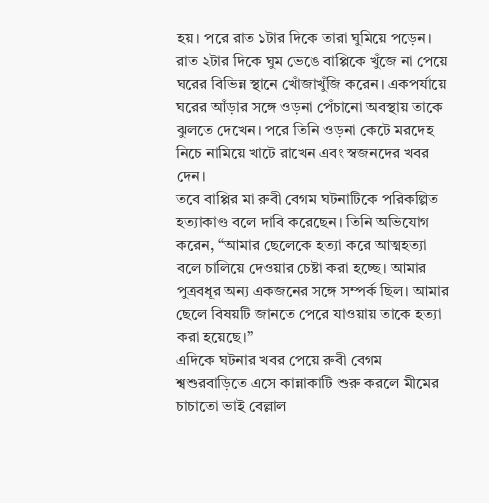হয়। পরে রাত ১টার দিকে তারা ঘুমিয়ে পড়েন। রাত ২টার দিকে ঘুম ভেঙে বাপ্পিকে খুঁজে না পেয়ে ঘরের বিভিন্ন স্থানে খোঁজাখুঁজি করেন। একপর্যায়ে ঘরের আঁড়ার সঙ্গে ওড়না পেঁচানো অবস্থায় তাকে ঝুলতে দেখেন। পরে তিনি ওড়না কেটে মরদেহ নিচে নামিয়ে খাটে রাখেন এবং স্বজনদের খবর দেন।
তবে বাপ্পির মা রুবী বেগম ঘটনাটিকে পরিকল্পিত হত্যাকাণ্ড বলে দাবি করেছেন। তিনি অভিযোগ করেন, “আমার ছেলেকে হত্যা করে আত্মহত্যা বলে চালিয়ে দেওয়ার চেষ্টা করা হচ্ছে। আমার পুত্রবধূর অন্য একজনের সঙ্গে সম্পর্ক ছিল। আমার ছেলে বিষয়টি জানতে পেরে যাওয়ায় তাকে হত্যা করা হয়েছে।”
এদিকে ঘটনার খবর পেয়ে রুবী বেগম শ্বশুরবাড়িতে এসে কান্নাকাটি শুরু করলে মীমের চাচাতো ভাই বেল্লাল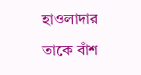হাওলাদার তাকে বাঁশ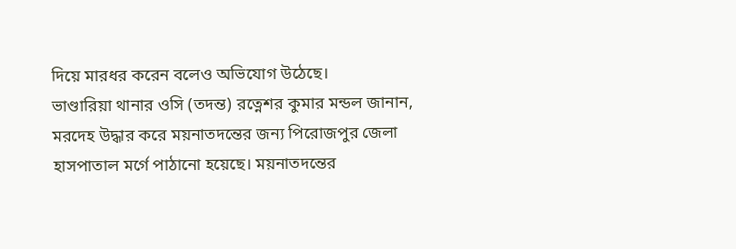দিয়ে মারধর করেন বলেও অভিযোগ উঠেছে।
ভাণ্ডারিয়া থানার ওসি (তদন্ত) রত্নেশর কুমার মন্ডল জানান, মরদেহ উদ্ধার করে ময়নাতদন্তের জন্য পিরোজপুর জেলা হাসপাতাল মর্গে পাঠানো হয়েছে। ময়নাতদন্তের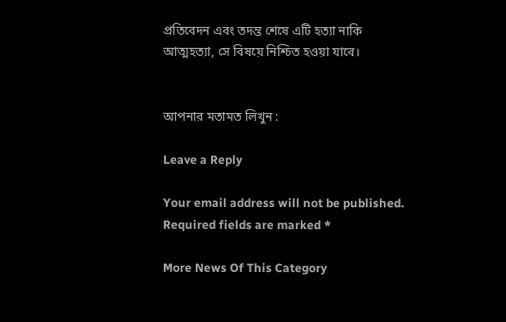প্রতিবেদন এবং তদন্ত শেষে এটি হত্যা নাকি আত্মহত্যা, সে বিষয়ে নিশ্চিত হওয়া যাবে।


আপনার মতামত লিখুন :

Leave a Reply

Your email address will not be published. Required fields are marked *

More News Of This Category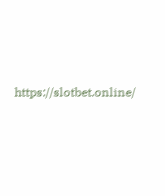https://slotbet.online/